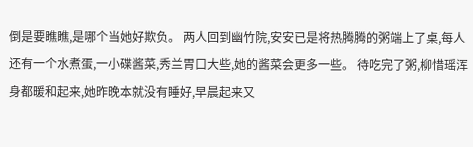倒是要瞧瞧,是哪个当她好欺负。 两人回到幽竹院,安安已是将热腾腾的粥端上了桌,每人还有一个水煮蛋,一小碟酱菜,秀兰胃口大些,她的酱菜会更多一些。 待吃完了粥,柳惜瑶浑身都暖和起来,她昨晚本就没有睡好,早晨起来又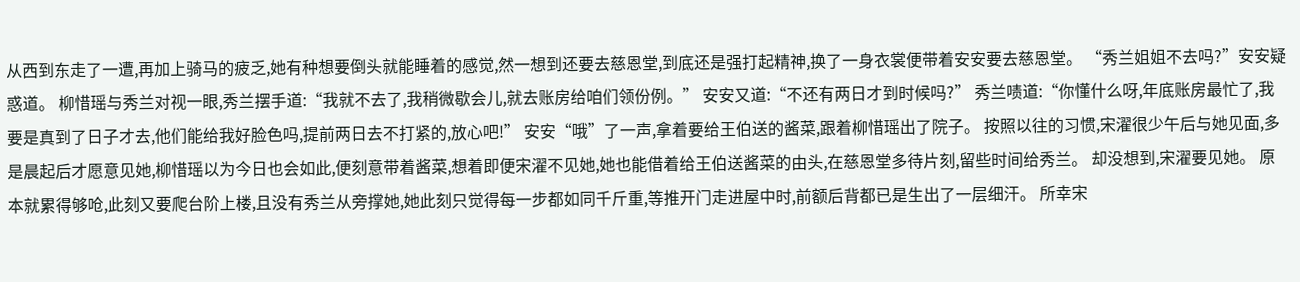从西到东走了一遭,再加上骑马的疲乏,她有种想要倒头就能睡着的感觉,然一想到还要去慈恩堂,到底还是强打起精神,换了一身衣裳便带着安安要去慈恩堂。 “秀兰姐姐不去吗?”安安疑惑道。 柳惜瑶与秀兰对视一眼,秀兰摆手道:“我就不去了,我稍微歇会儿,就去账房给咱们领份例。” 安安又道:“不还有两日才到时候吗?” 秀兰啧道:“你懂什么呀,年底账房最忙了,我要是真到了日子才去,他们能给我好脸色吗,提前两日去不打紧的,放心吧!” 安安“哦”了一声,拿着要给王伯送的酱菜,跟着柳惜瑶出了院子。 按照以往的习惯,宋濯很少午后与她见面,多是晨起后才愿意见她,柳惜瑶以为今日也会如此,便刻意带着酱菜,想着即便宋濯不见她,她也能借着给王伯送酱菜的由头,在慈恩堂多待片刻,留些时间给秀兰。 却没想到,宋濯要见她。 原本就累得够呛,此刻又要爬台阶上楼,且没有秀兰从旁撑她,她此刻只觉得每一步都如同千斤重,等推开门走进屋中时,前额后背都已是生出了一层细汗。 所幸宋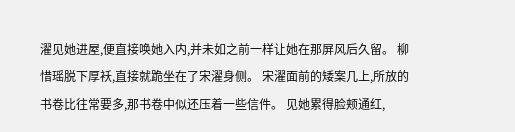濯见她进屋,便直接唤她入内,并未如之前一样让她在那屏风后久留。 柳惜瑶脱下厚袄,直接就跪坐在了宋濯身侧。 宋濯面前的矮案几上,所放的书卷比往常要多,那书卷中似还压着一些信件。 见她累得脸颊通红,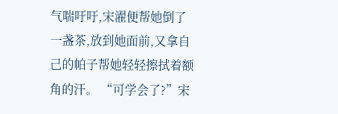气喘吁吁,宋濯便帮她倒了一盏茶,放到她面前,又拿自己的帕子帮她轻轻擦拭着额角的汗。 “可学会了?”宋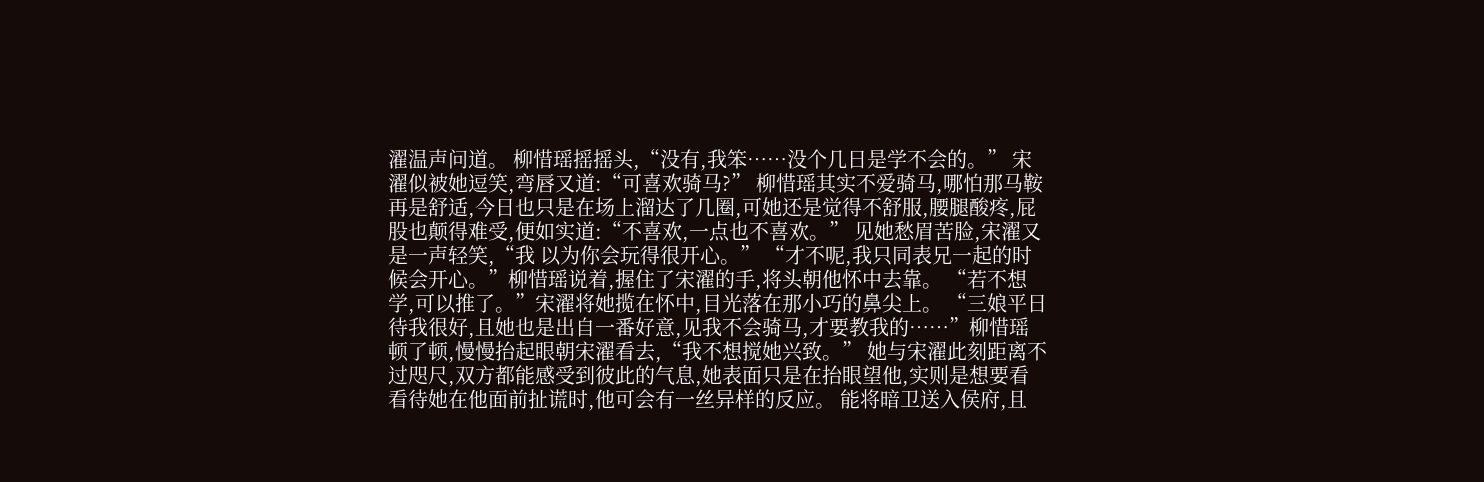濯温声问道。 柳惜瑶摇摇头,“没有,我笨……没个几日是学不会的。” 宋濯似被她逗笑,弯唇又道:“可喜欢骑马?” 柳惜瑶其实不爱骑马,哪怕那马鞍再是舒适,今日也只是在场上溜达了几圈,可她还是觉得不舒服,腰腿酸疼,屁股也颠得难受,便如实道:“不喜欢,一点也不喜欢。” 见她愁眉苦脸,宋濯又是一声轻笑,“我 以为你会玩得很开心。” “才不呢,我只同表兄一起的时候会开心。”柳惜瑶说着,握住了宋濯的手,将头朝他怀中去靠。 “若不想学,可以推了。”宋濯将她揽在怀中,目光落在那小巧的鼻尖上。 “三娘平日待我很好,且她也是出自一番好意,见我不会骑马,才要教我的……”柳惜瑶顿了顿,慢慢抬起眼朝宋濯看去,“我不想搅她兴致。” 她与宋濯此刻距离不过咫尺,双方都能感受到彼此的气息,她表面只是在抬眼望他,实则是想要看看待她在他面前扯谎时,他可会有一丝异样的反应。 能将暗卫送入侯府,且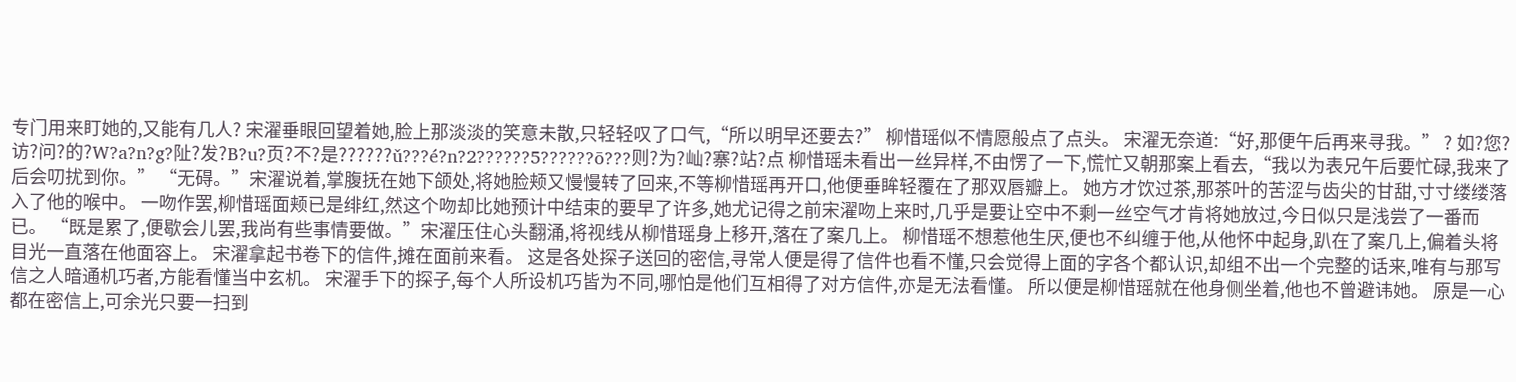专门用来盯她的,又能有几人? 宋濯垂眼回望着她,脸上那淡淡的笑意未散,只轻轻叹了口气,“所以明早还要去?” 柳惜瑶似不情愿般点了点头。 宋濯无奈道:“好,那便午后再来寻我。” ? 如?您?访?问?的?W?a?n?g?阯?发?B?u?页?不?是??????ǔ???é?n?2??????5??????ō???则?为?屾?寨?站?点 柳惜瑶未看出一丝异样,不由愣了一下,慌忙又朝那案上看去,“我以为表兄午后要忙碌,我来了后会叨扰到你。” “无碍。”宋濯说着,掌腹抚在她下颌处,将她脸颊又慢慢转了回来,不等柳惜瑶再开口,他便垂眸轻覆在了那双唇瓣上。 她方才饮过茶,那茶叶的苦涩与齿尖的甘甜,寸寸缕缕落入了他的喉中。 一吻作罢,柳惜瑶面颊已是绯红,然这个吻却比她预计中结束的要早了许多,她尤记得之前宋濯吻上来时,几乎是要让空中不剩一丝空气才肯将她放过,今日似只是浅尝了一番而已。 “既是累了,便歇会儿罢,我尚有些事情要做。”宋濯压住心头翻涌,将视线从柳惜瑶身上移开,落在了案几上。 柳惜瑶不想惹他生厌,便也不纠缠于他,从他怀中起身,趴在了案几上,偏着头将目光一直落在他面容上。 宋濯拿起书卷下的信件,摊在面前来看。 这是各处探子送回的密信,寻常人便是得了信件也看不懂,只会觉得上面的字各个都认识,却组不出一个完整的话来,唯有与那写信之人暗通机巧者,方能看懂当中玄机。 宋濯手下的探子,每个人所设机巧皆为不同,哪怕是他们互相得了对方信件,亦是无法看懂。 所以便是柳惜瑶就在他身侧坐着,他也不曾避讳她。 原是一心都在密信上,可余光只要一扫到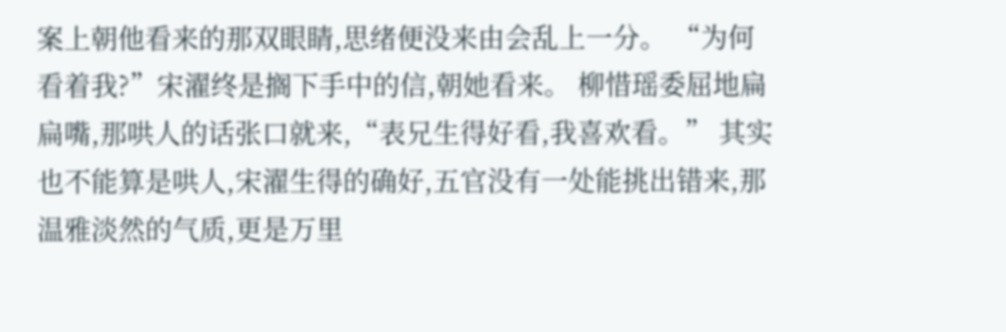案上朝他看来的那双眼睛,思绪便没来由会乱上一分。 “为何看着我?”宋濯终是搁下手中的信,朝她看来。 柳惜瑶委屈地扁扁嘴,那哄人的话张口就来,“表兄生得好看,我喜欢看。” 其实也不能算是哄人,宋濯生得的确好,五官没有一处能挑出错来,那温雅淡然的气质,更是万里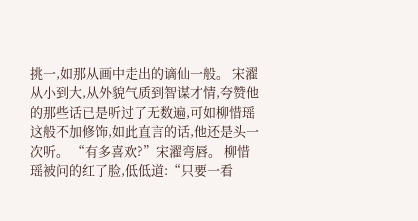挑一,如那从画中走出的谪仙一般。 宋濯从小到大,从外貌气质到智谋才情,夸赞他的那些话已是听过了无数遍,可如柳惜瑶这般不加修饰,如此直言的话,他还是头一次听。 “有多喜欢?”宋濯弯唇。 柳惜瑶被问的红了脸,低低道:“只要一看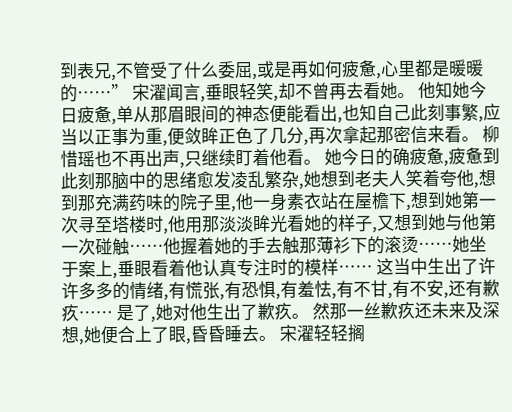到表兄,不管受了什么委屈,或是再如何疲惫,心里都是暖暖的……” 宋濯闻言,垂眼轻笑,却不曾再去看她。 他知她今日疲惫,单从那眉眼间的神态便能看出,也知自己此刻事繁,应当以正事为重,便敛眸正色了几分,再次拿起那密信来看。 柳惜瑶也不再出声,只继续盯着他看。 她今日的确疲惫,疲惫到此刻那脑中的思绪愈发凌乱繁杂,她想到老夫人笑着夸他,想到那充满药味的院子里,他一身素衣站在屋檐下,想到她第一次寻至塔楼时,他用那淡淡眸光看她的样子,又想到她与他第一次碰触……他握着她的手去触那薄衫下的滚烫……她坐于案上,垂眼看着他认真专注时的模样…… 这当中生出了许许多多的情绪,有慌张,有恐惧,有羞怯,有不甘,有不安,还有歉疚…… 是了,她对他生出了歉疚。 然那一丝歉疚还未来及深想,她便合上了眼,昏昏睡去。 宋濯轻轻搁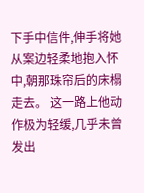下手中信件,伸手将她从案边轻柔地抱入怀中,朝那珠帘后的床榻走去。 这一路上他动作极为轻缓,几乎未曾发出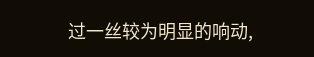过一丝较为明显的响动,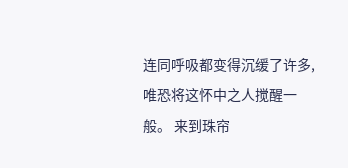连同呼吸都变得沉缓了许多,唯恐将这怀中之人搅醒一般。 来到珠帘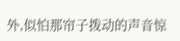外,似怕那帘子拨动的声音惊